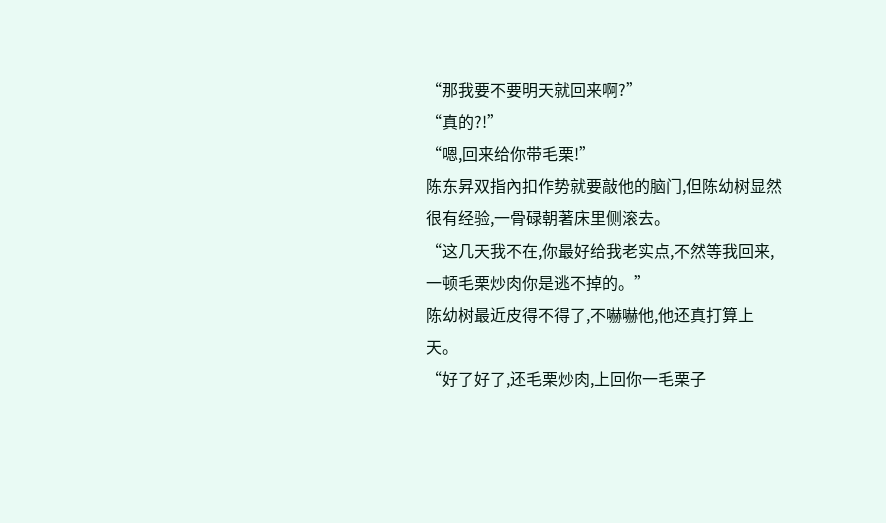“那我要不要明天就回来啊?”
“真的?!”
“嗯,回来给你带毛栗!”
陈东昇双指內扣作势就要敲他的脑门,但陈幼树显然很有经验,一骨碌朝著床里侧滚去。
“这几天我不在,你最好给我老实点,不然等我回来,一顿毛栗炒肉你是逃不掉的。”
陈幼树最近皮得不得了,不嚇嚇他,他还真打算上天。
“好了好了,还毛栗炒肉,上回你一毛栗子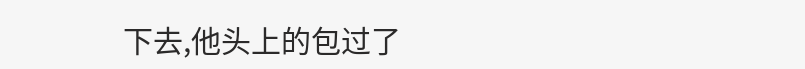下去,他头上的包过了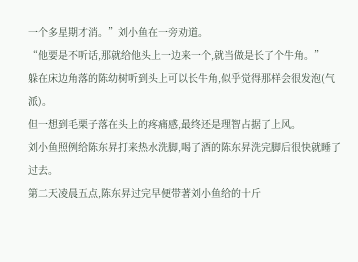一个多星期才消。”刘小鱼在一旁劝道。
“他要是不听话,那就给他头上一边来一个,就当做是长了个牛角。”
躲在床边角落的陈幼树听到头上可以长牛角,似乎觉得那样会很发泡(气派)。
但一想到毛栗子落在头上的疼痛感,最终还是理智占据了上风。
刘小鱼照例给陈东昇打来热水洗脚,喝了酒的陈东昇洗完脚后很快就睡了过去。
第二天凌晨五点,陈东昇过完早便带著刘小鱼给的十斤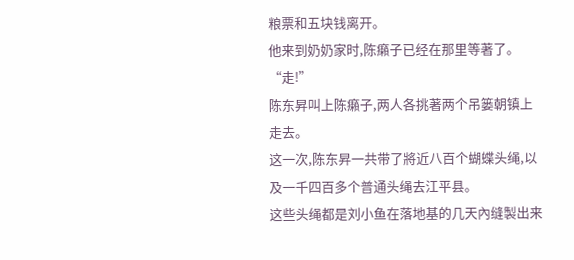粮票和五块钱离开。
他来到奶奶家时,陈癩子已经在那里等著了。
“走!”
陈东昇叫上陈癩子,两人各挑著两个吊篓朝镇上走去。
这一次,陈东昇一共带了將近八百个蝴蝶头绳,以及一千四百多个普通头绳去江平县。
这些头绳都是刘小鱼在落地基的几天內缝製出来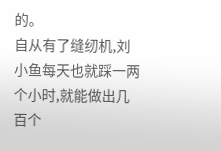的。
自从有了缝纫机,刘小鱼每天也就踩一两个小时,就能做出几百个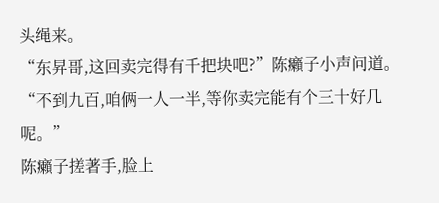头绳来。
“东昇哥,这回卖完得有千把块吧?”陈癩子小声问道。
“不到九百,咱俩一人一半,等你卖完能有个三十好几呢。”
陈癩子搓著手,脸上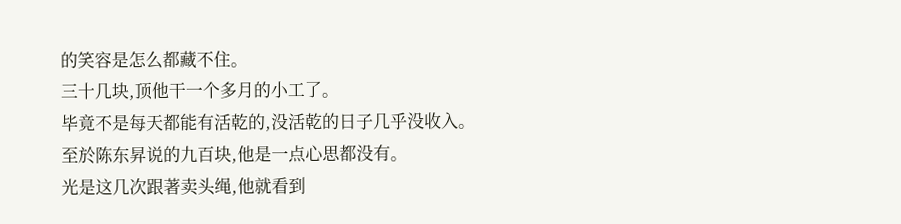的笑容是怎么都藏不住。
三十几块,顶他干一个多月的小工了。
毕竟不是每天都能有活乾的,没活乾的日子几乎没收入。
至於陈东昇说的九百块,他是一点心思都没有。
光是这几次跟著卖头绳,他就看到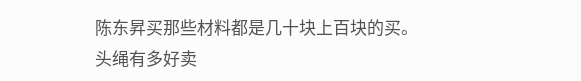陈东昇买那些材料都是几十块上百块的买。
头绳有多好卖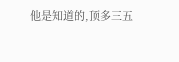他是知道的,顶多三五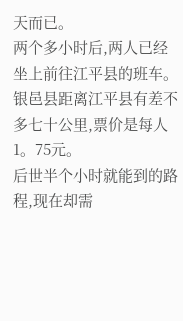天而已。
两个多小时后,两人已经坐上前往江平县的班车。
银邑县距离江平县有差不多七十公里,票价是每人1。75元。
后世半个小时就能到的路程,现在却需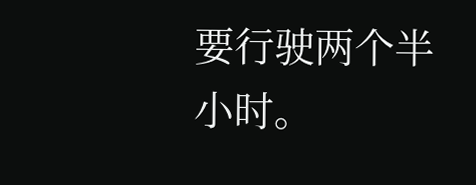要行驶两个半小时。